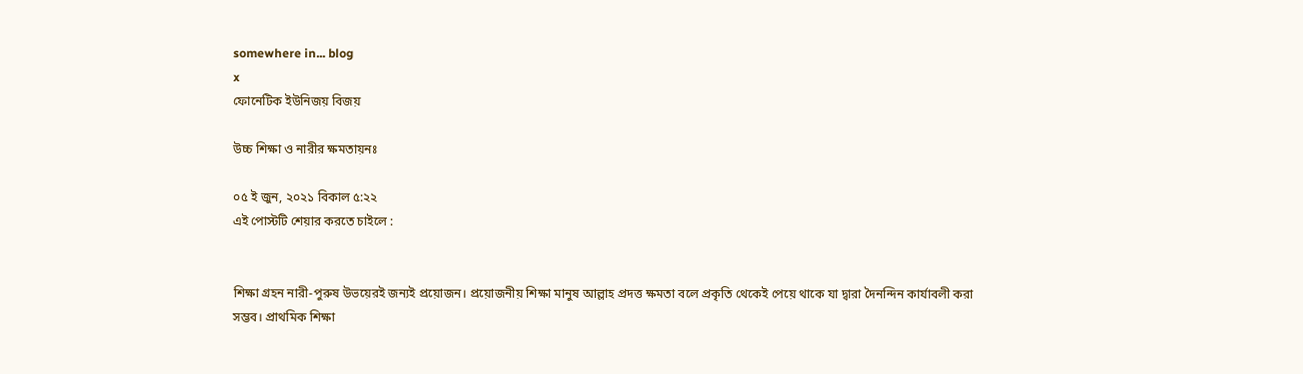somewhere in... blog
x
ফোনেটিক ইউনিজয় বিজয়

উচ্চ শিক্ষা ও নারীর ক্ষমতায়নঃ

০৫ ই জুন, ২০২১ বিকাল ৫:২২
এই পোস্টটি শেয়ার করতে চাইলে :


শিক্ষা গ্রহন নারী-পুরুষ উভয়েরই জন্যই প্রয়োজন। প্রয়োজনীয় শিক্ষা মানুষ আল্লাহ প্রদত্ত ক্ষমতা বলে প্রকৃতি থেকেই পেয়ে থাকে যা দ্বারা দৈনন্দিন কার্যাবলী করা সম্ভব। প্রাথমিক শিক্ষা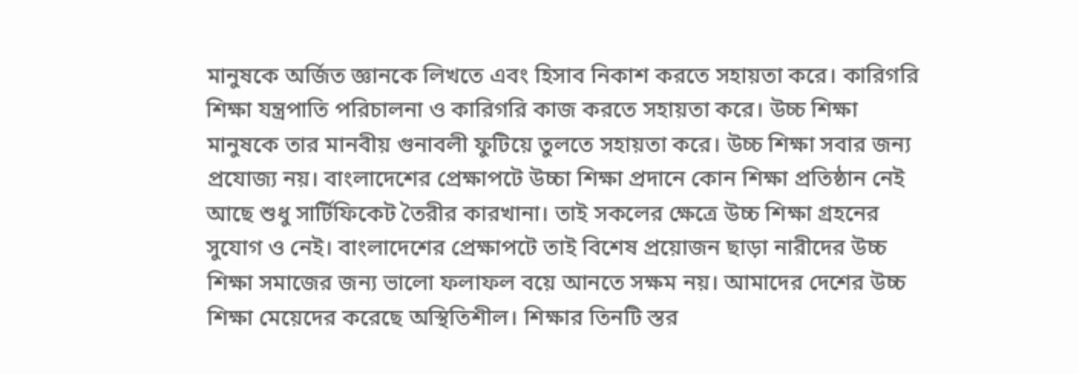মানুষকে অর্জিত জ্ঞানকে লিখতে এবং হিসাব নিকাশ করতে সহায়তা করে। কারিগরি শিক্ষা যন্ত্রপাতি পরিচালনা ও কারিগরি কাজ করতে সহায়তা করে। উচ্চ শিক্ষা মানুষকে তার মানবীয় গুনাবলী ফুটিয়ে তুলতে সহায়তা করে। উচ্চ শিক্ষা সবার জন্য প্রযোজ্য নয়। বাংলাদেশের প্রেক্ষাপটে উচ্চা শিক্ষা প্রদানে কোন শিক্ষা প্রতিষ্ঠান নেই আছে শুধু সার্টিফিকেট তৈরীর কারখানা। তাই সকলের ক্ষেত্রে উচ্চ শিক্ষা গ্রহনের সুযোগ ও নেই। বাংলাদেশের প্রেক্ষাপটে তাই বিশেষ প্রয়োজন ছাড়া নারীদের উচ্চ শিক্ষা সমাজের জন্য ভালো ফলাফল বয়ে আনতে সক্ষম নয়। আমাদের দেশের উচ্চ শিক্ষা মেয়েদের করেছে অস্থিতিশীল। শিক্ষার তিনটি স্তর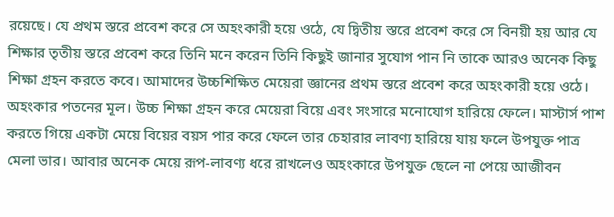রয়েছে। যে প্রথম স্তরে প্রবেশ করে সে অহংকারী হয়ে ওঠে, যে দ্বিতীয় স্তরে প্রবেশ করে সে বিনয়ী হয় আর যে শিক্ষার তৃতীয় স্তরে প্রবেশ করে তিনি মনে করেন তিনি কিছুই জানার সুযোগ পান নি তাকে আরও অনেক কিছু শিক্ষা গ্রহন করতে কবে। আমাদের উচ্চশিক্ষিত মেয়েরা জ্ঞানের প্রথম স্তরে প্রবেশ করে অহংকারী হয়ে ওঠে। অহংকার পতনের মূল। উচ্চ শিক্ষা গ্রহন করে মেয়েরা বিয়ে এবং সংসারে মনোযোগ হারিয়ে ফেলে। মাস্টার্স পাশ করতে গিয়ে একটা মেয়ে বিয়ের বয়স পার করে ফেলে তার চেহারার লাবণ্য হারিয়ে যায় ফলে উপযুক্ত পাত্র মেলা ভার। আবার অনেক মেয়ে রূপ-লাবণ্য ধরে রাখলেও অহংকারে উপযুক্ত ছেলে না পেয়ে আজীবন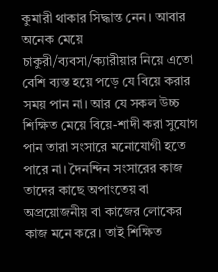কুমারী থাকার সিদ্ধান্ত নেন। আবার অনেক মেয়ে চাকুরী/ব্যবসা/ক্যারীয়ার নিয়ে এতো বেশি ব্যস্ত হয়ে পড়ে যে বিয়ে করার সময় পান না। আর যে সকল উচ্চ শিক্ষিত মেয়ে বিয়ে-শাদী করা সুযোগ পান তারা সংসারে মনোযোগী হতে পারে না। দৈনন্দিন সংসারের কাজ তাদের কাছে অপাংতেয় বা অপ্রয়োজনীয় বা কাজের লোকের কাজ মনে করে। তাই শিক্ষিত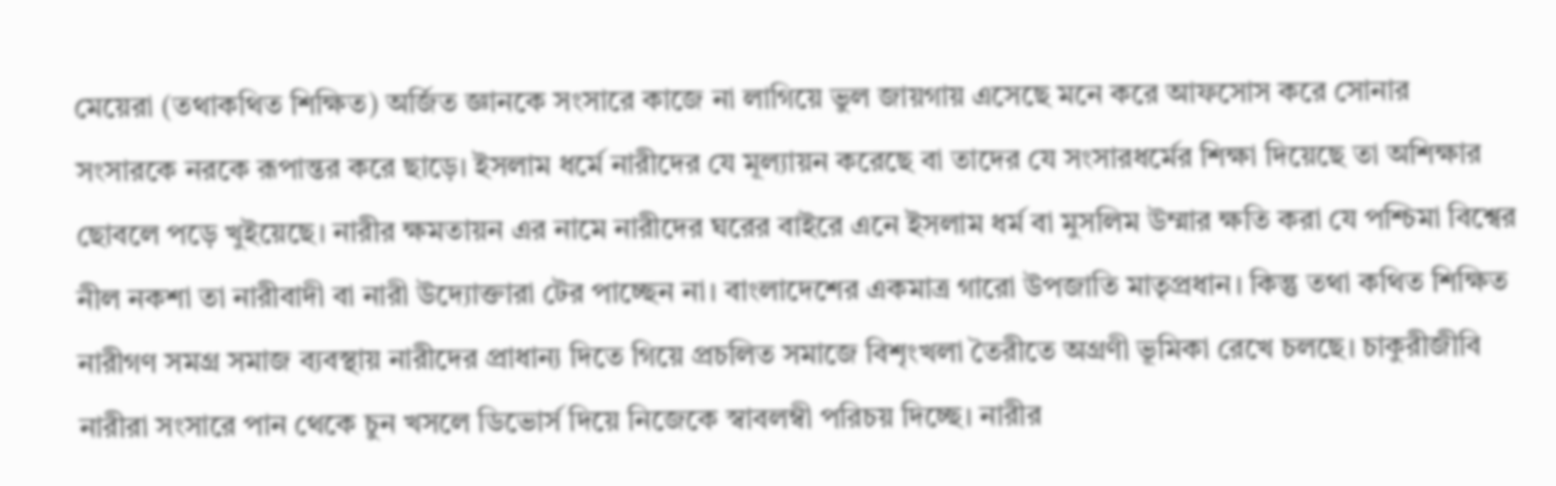মেয়েরা (তথাকথিত শিক্ষিত) অর্জিত জ্ঞানকে সংসারে কাজে না লাগিয়ে ভুল জায়গায় এসেছে মনে করে আফসোস করে সোনার সংসারকে নরকে রূপান্তর করে ছাড়ে। ইসলাম ধর্মে নারীদের যে মূল্যায়ন করেছে বা তাদের যে সংসারধর্মের শিক্ষা দিয়েছে তা অশিক্ষার ছোবলে পড়ে খুইয়েছে। নারীর ক্ষমতায়ন এর নামে নারীদের ঘরের বাইরে এনে ইসলাম ধর্ম বা মুসলিম উম্মার ক্ষতি করা যে পশ্চিমা বিশ্বের নীল নকশা তা নারীবাদী বা নারী উদ্যোক্তারা টের পাচ্ছেন না। বাংলাদেশের একমাত্র গারো উপজাতি মাতৃপ্রধান। কিন্তু তথা কথিত শিক্ষিত নারীগণ সমগ্র সমাজ ব্যবস্থায় নারীদের প্রাধান্য দিতে গিয়ে প্রচলিত সমাজে বিশৃংখলা তৈরীতে অগ্রণী ভূমিকা রেখে চলছে। চাকুরীজীবি নারীরা সংসারে পান থেকে চুন খসলে ডিভোর্স দিয়ে নিজেকে স্বাবলম্বী পরিচয় দিচ্ছে। নারীর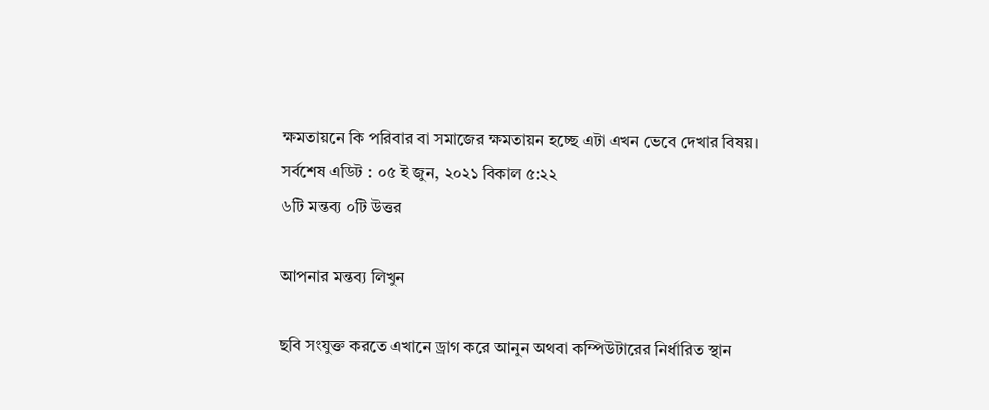ক্ষমতায়নে কি পরিবার বা সমাজের ক্ষমতায়ন হচ্ছে এটা এখন ভেবে দেখার বিষয়।
সর্বশেষ এডিট : ০৫ ই জুন, ২০২১ বিকাল ৫:২২
৬টি মন্তব্য ০টি উত্তর

আপনার মন্তব্য লিখুন

ছবি সংযুক্ত করতে এখানে ড্রাগ করে আনুন অথবা কম্পিউটারের নির্ধারিত স্থান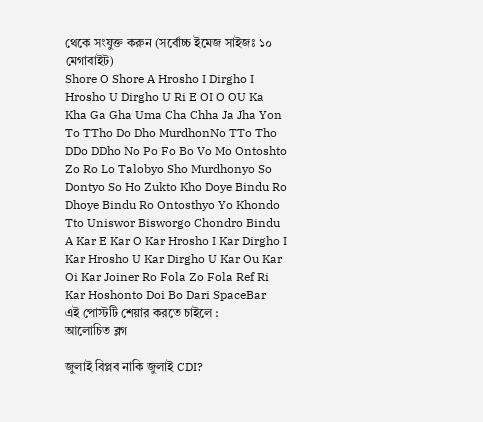থেকে সংযুক্ত করুন (সর্বোচ্চ ইমেজ সাইজঃ ১০ মেগাবাইট)
Shore O Shore A Hrosho I Dirgho I Hrosho U Dirgho U Ri E OI O OU Ka Kha Ga Gha Uma Cha Chha Ja Jha Yon To TTho Do Dho MurdhonNo TTo Tho DDo DDho No Po Fo Bo Vo Mo Ontoshto Zo Ro Lo Talobyo Sho Murdhonyo So Dontyo So Ho Zukto Kho Doye Bindu Ro Dhoye Bindu Ro Ontosthyo Yo Khondo Tto Uniswor Bisworgo Chondro Bindu A Kar E Kar O Kar Hrosho I Kar Dirgho I Kar Hrosho U Kar Dirgho U Kar Ou Kar Oi Kar Joiner Ro Fola Zo Fola Ref Ri Kar Hoshonto Doi Bo Dari SpaceBar
এই পোস্টটি শেয়ার করতে চাইলে :
আলোচিত ব্লগ

জুলাই বিপ্লব নাকি জুলাই CDI?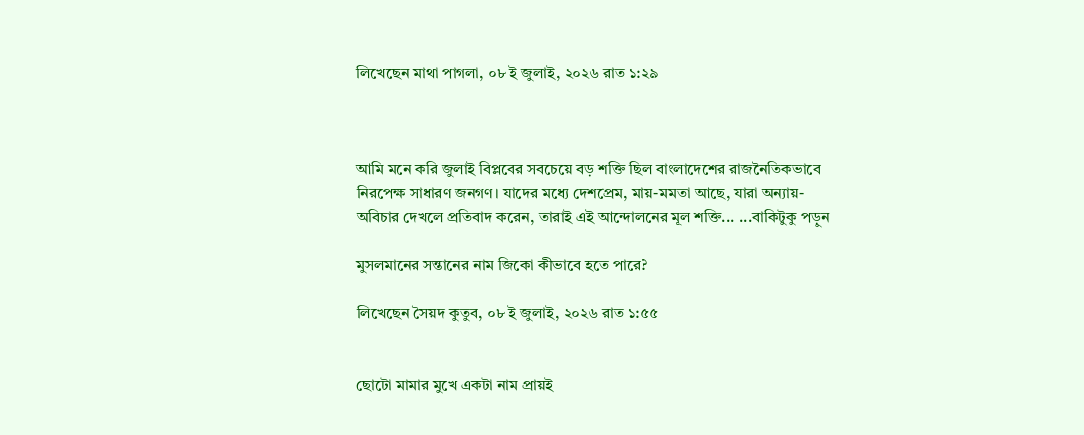লিখেছেন মাথা পাগলা, ০৮ ই জুলাই, ২০২৬ রাত ১:২৯



আমি মনে করি জুলাই বিপ্লবের সবচেয়ে বড় শক্তি ছিল বাংলাদেশের রাজনৈতিকভাবে নিরপেক্ষ সাধারণ জনগণ। যাদের মধ্যে দেশপ্রেম, মায়-মমতা আছে, যারা অন্যায়-অবিচার দেখলে প্রতিবাদ করেন, তারাই এই আন্দোলনের মূল শক্তি... ...বাকিটুকু পড়ুন

মুসলমানের সন্তানের নাম জিকো কীভাবে হতে পারে?

লিখেছেন সৈয়দ কুতুব, ০৮ ই জুলাই, ২০২৬ রাত ১:৫৫


ছোটো মামার মুখে একটা নাম প্রায়ই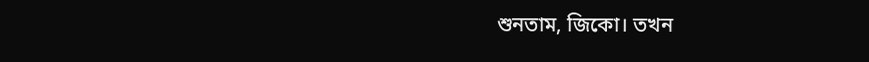শুনতাম, জিকো। তখন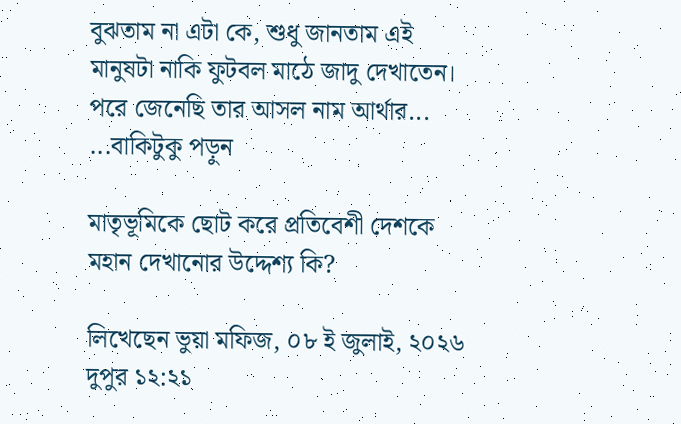বুঝতাম না এটা কে, শুধু জানতাম এই মানুষটা নাকি ফুটবল মাঠে জাদু দেখাতেন। পরে জেনেছি তার আসল নাম আর্থার... ...বাকিটুকু পড়ুন

মাতৃভূমিকে ছোট করে প্রতিবেশী দেশকে মহান দেখানোর উদ্দেশ্য কি?

লিখেছেন ভুয়া মফিজ, ০৮ ই জুলাই, ২০২৬ দুপুর ১২:২১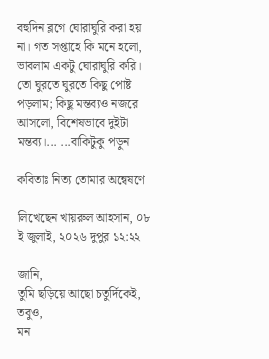বহুদিন ব্লগে ঘোরাঘুরি করা হয় না। গত সপ্তাহে কি মনে হলো, ভাবলাম একটু ঘোরাঘুরি করি। তো ঘুরতে ঘুরতে কিছু পোষ্ট পড়লাম; কিছু মন্তব্যও নজরে আসলো, বিশেষভাবে দুইটা মন্তব্য।... ...বাকিটুকু পড়ুন

কবিতাঃ নিত্য তোমার অন্বেষণে

লিখেছেন খায়রুল আহসান, ০৮ ই জুলাই, ২০২৬ দুপুর ১২:২২

জানি,
তুমি ছড়িয়ে আছো চতুর্দিকেই,
তবুও,
মন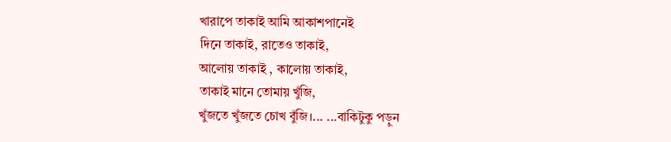খারাপে তাকাই আমি আকাশপানেই
দিনে তাকাই, রাতেও তাকাই,
আলোয় তাকাই , কালোয় তাকাই,
তাকাই মানে তোমায় খুঁজি,
খুঁজতে খুঁজতে চোখ বুঁজি।... ...বাকিটুকু পড়ুন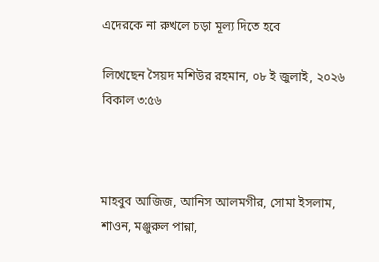এদেরকে না রুখলে চড়া মূল্য দিতে হবে

লিখেছেন সৈয়দ মশিউর রহমান, ০৮ ই জুলাই, ২০২৬ বিকাল ৩:৫৬



মাহবুব আজিজ, আনিস আলমগীর, সোমা ইসলাম, শাওন, মঞ্জুরুল পান্না,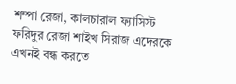শম্পা রেজা, কালচারাল ফ্যাসিস্ট ফরিদুর রেজা শাইখ সিরাজ এদেরকে এখনই বন্ধ করতে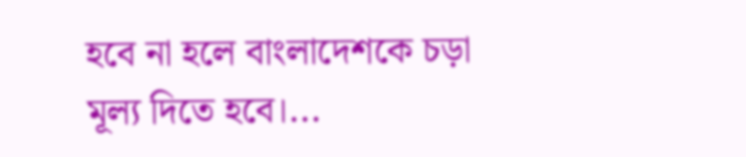হবে না হলে বাংলাদেশকে চড়া মূল্য দিতে হবে।...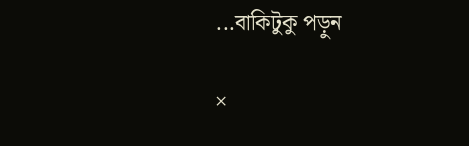...বাকিটুকু পড়ুন

×